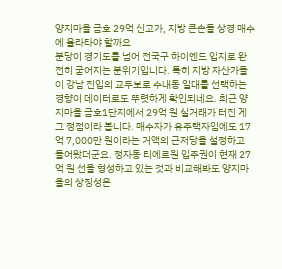양지마을 금호 29억 신고가, 지방 큰손들 상경 매수에 올라타야 할까요
분당이 경기도를 넘어 전국구 하이엔드 입지로 완전히 굳어지는 분위기입니다. 특히 지방 자산가들이 강남 진입의 교두보로 수내동 일대를 선택하는 경향이 데이터로도 뚜렷하게 확인되네요. 최근 양지마을 금호1단지에서 29억 원 실거래가 터진 게 그 정점이라 봅니다. 매수자가 유주택자임에도 17억 7,000만 원이라는 거액의 근저당을 설정하고 들어왔더군요. 정자동 티에르원 입주권이 현재 27억 원 선을 형성하고 있는 것과 비교해봐도 양지마을의 상징성은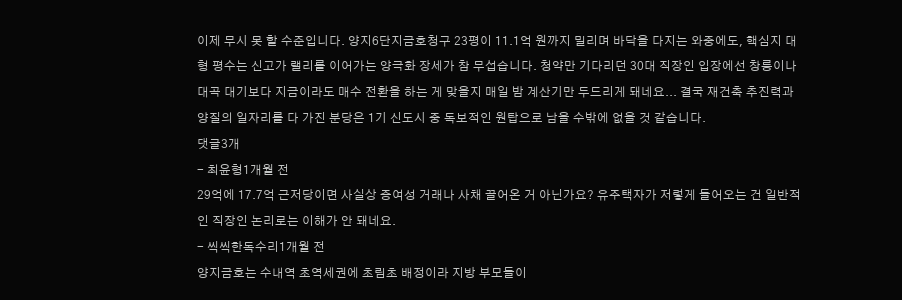이제 무시 못 할 수준입니다. 양지6단지금호청구 23평이 11.1억 원까지 밀리며 바닥을 다지는 와중에도, 핵심지 대형 평수는 신고가 랠리를 이어가는 양극화 장세가 참 무섭습니다. 청약만 기다리던 30대 직장인 입장에선 창릉이나 대곡 대기보다 지금이라도 매수 전환을 하는 게 맞을지 매일 밤 계산기만 두드리게 돼네요... 결국 재건축 추진력과 양질의 일자리를 다 가진 분당은 1기 신도시 중 독보적인 원탑으로 남을 수밖에 없을 것 같습니다.
댓글3개
- 최윤형1개월 전
29억에 17.7억 근저당이면 사실상 증여성 거래나 사채 끌어온 거 아닌가요? 유주택자가 저렇게 들어오는 건 일반적인 직장인 논리로는 이해가 안 돼네요.
- 씩씩한독수리1개월 전
양지금호는 수내역 초역세권에 초림초 배정이라 지방 부모들이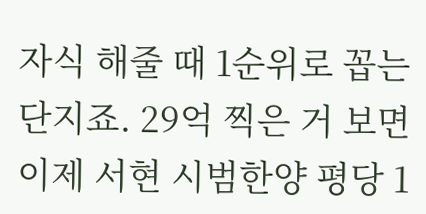자식 해줄 때 1순위로 꼽는 단지죠. 29억 찍은 거 보면 이제 서현 시범한양 평당 1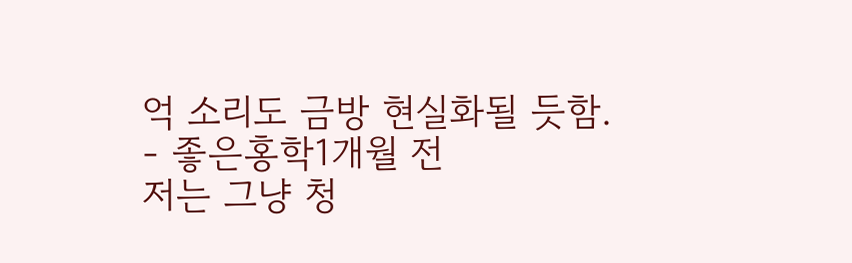억 소리도 금방 현실화될 듯함.
- 좋은홍학1개월 전
저는 그냥 청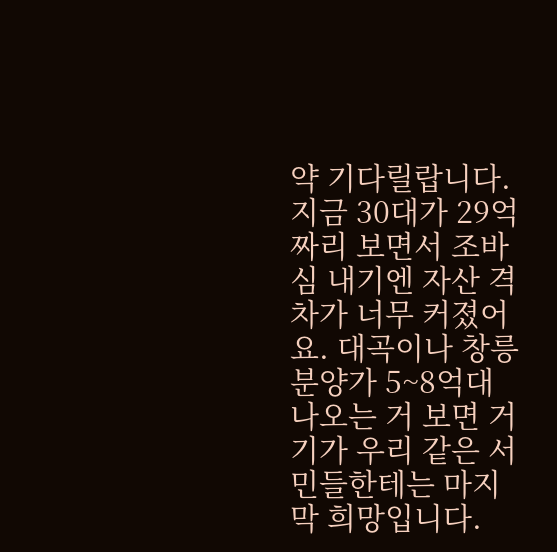약 기다릴랍니다. 지금 30대가 29억짜리 보면서 조바심 내기엔 자산 격차가 너무 커졌어요. 대곡이나 창릉 분양가 5~8억대 나오는 거 보면 거기가 우리 같은 서민들한테는 마지막 희망입니다.